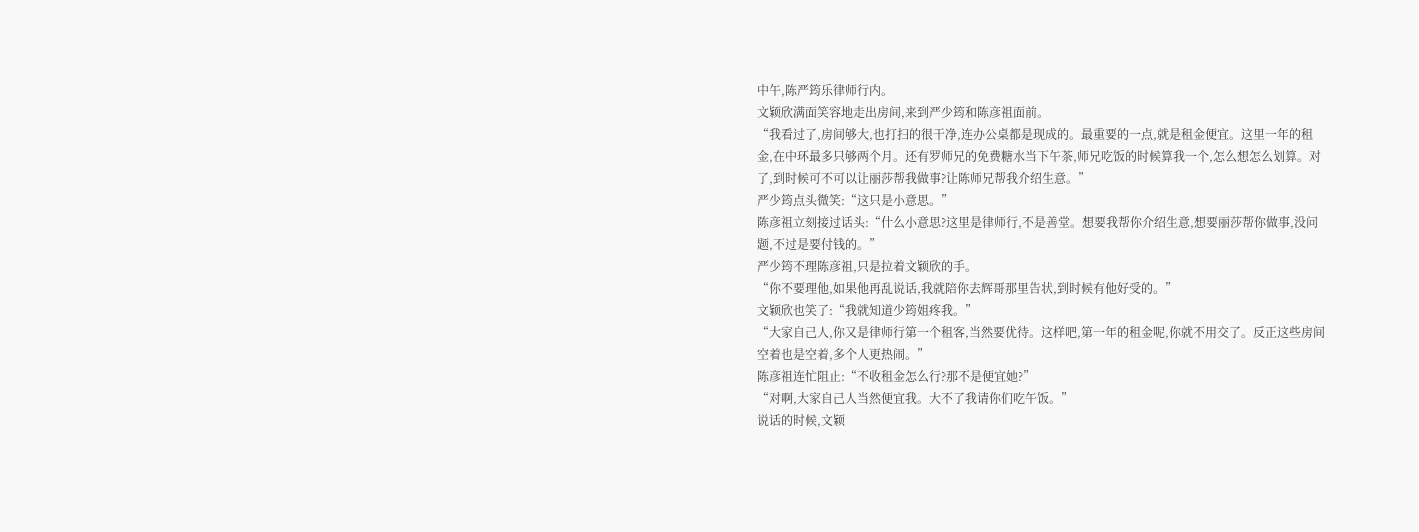中午,陈严筠乐律师行内。
文颖欣满面笑容地走出房间,来到严少筠和陈彦祖面前。
“我看过了,房间够大,也打扫的很干净,连办公桌都是现成的。最重要的一点,就是租金便宜。这里一年的租金,在中环最多只够两个月。还有罗师兄的免费糖水当下午茶,师兄吃饭的时候算我一个,怎么想怎么划算。对了,到时候可不可以让丽莎帮我做事?让陈师兄帮我介绍生意。”
严少筠点头微笑:“这只是小意思。”
陈彦祖立刻接过话头:“什么小意思?这里是律师行,不是善堂。想要我帮你介绍生意,想要丽莎帮你做事,没问题,不过是要付钱的。”
严少筠不理陈彦祖,只是拉着文颖欣的手。
“你不要理他,如果他再乱说话,我就陪你去辉哥那里告状,到时候有他好受的。”
文颖欣也笑了:“我就知道少筠姐疼我。”
“大家自己人,你又是律师行第一个租客,当然要优待。这样吧,第一年的租金呢,你就不用交了。反正这些房间空着也是空着,多个人更热闹。”
陈彦祖连忙阻止:“不收租金怎么行?那不是便宜她?”
“对啊,大家自己人当然便宜我。大不了我请你们吃午饭。”
说话的时候,文颖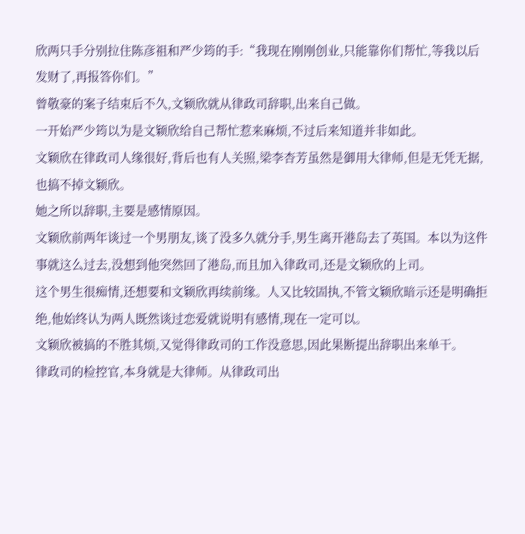欣两只手分别拉住陈彦祖和严少筠的手:“我现在刚刚创业,只能靠你们帮忙,等我以后发财了,再报答你们。”
曾敬豪的案子结束后不久,文颖欣就从律政司辞职,出来自己做。
一开始严少筠以为是文颖欣给自己帮忙惹来麻烦,不过后来知道并非如此。
文颖欣在律政司人缘很好,背后也有人关照,梁李杏芳虽然是御用大律师,但是无凭无据,也搞不掉文颖欣。
她之所以辞职,主要是感情原因。
文颖欣前两年谈过一个男朋友,谈了没多久就分手,男生离开港岛去了英国。本以为这件事就这么过去,没想到他突然回了港岛,而且加入律政司,还是文颖欣的上司。
这个男生很痴情,还想要和文颖欣再续前缘。人又比较固执,不管文颖欣暗示还是明确拒绝,他始终认为两人既然谈过恋爱就说明有感情,现在一定可以。
文颖欣被搞的不胜其烦,又觉得律政司的工作没意思,因此果断提出辞职出来单干。
律政司的检控官,本身就是大律师。从律政司出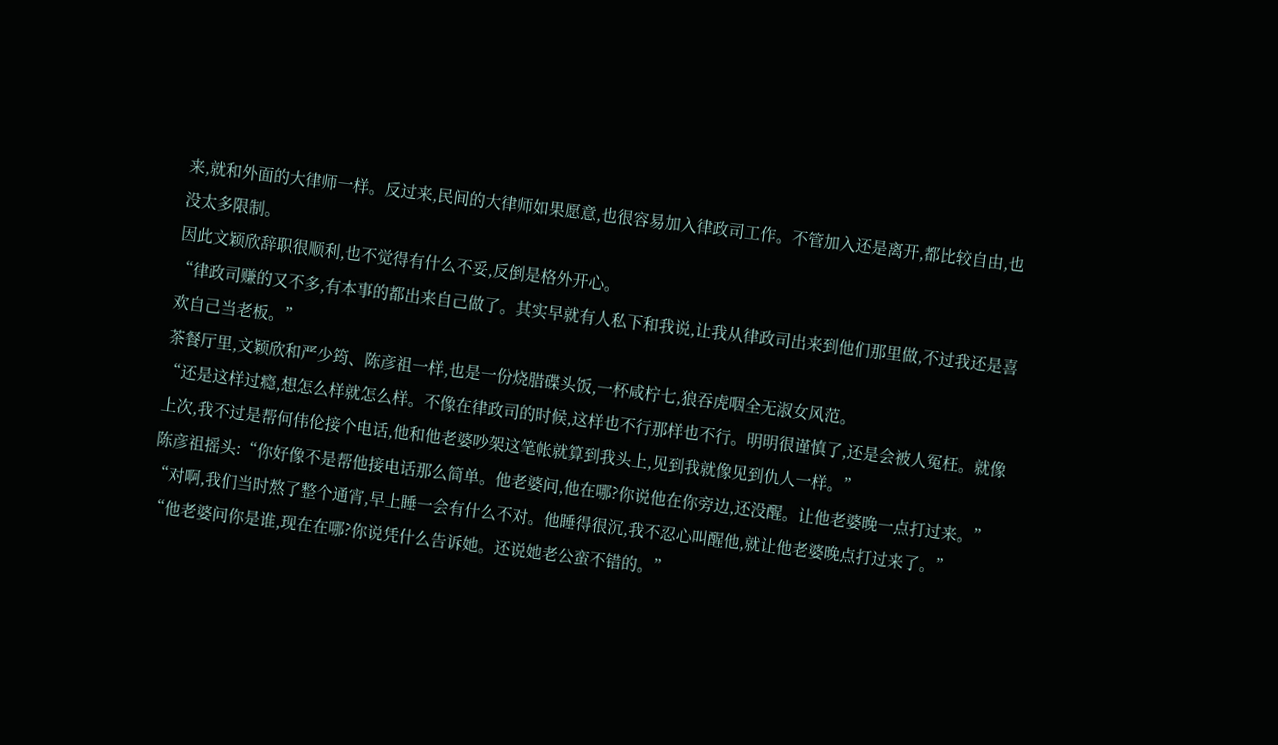来,就和外面的大律师一样。反过来,民间的大律师如果愿意,也很容易加入律政司工作。不管加入还是离开,都比较自由,也没太多限制。
因此文颖欣辞职很顺利,也不觉得有什么不妥,反倒是格外开心。
“律政司赚的又不多,有本事的都出来自己做了。其实早就有人私下和我说,让我从律政司出来到他们那里做,不过我还是喜欢自己当老板。”
茶餐厅里,文颖欣和严少筠、陈彦祖一样,也是一份烧腊碟头饭,一杯咸柠七,狼吞虎咽全无淑女风范。
“还是这样过瘾,想怎么样就怎么样。不像在律政司的时候,这样也不行那样也不行。明明很谨慎了,还是会被人冤枉。就像上次,我不过是帮何伟伦接个电话,他和他老婆吵架这笔帐就算到我头上,见到我就像见到仇人一样。”
陈彦祖摇头:“你好像不是帮他接电话那么简单。他老婆问,他在哪?你说他在你旁边,还没醒。让他老婆晚一点打过来。”
“对啊,我们当时熬了整个通宵,早上睡一会有什么不对。他睡得很沉,我不忍心叫醒他,就让他老婆晚点打过来了。”
“他老婆问你是谁,现在在哪?你说凭什么告诉她。还说她老公蛮不错的。”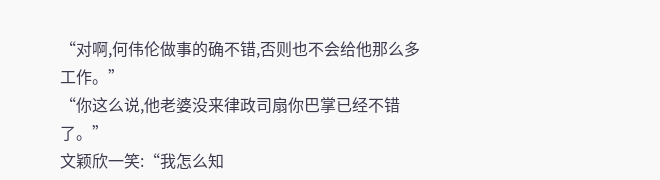“对啊,何伟伦做事的确不错,否则也不会给他那么多工作。”
“你这么说,他老婆没来律政司扇你巴掌已经不错了。”
文颖欣一笑:“我怎么知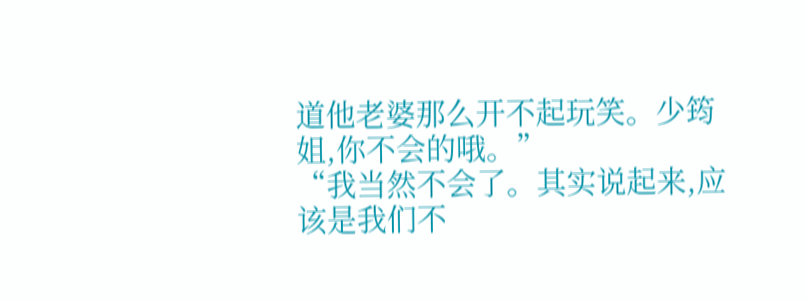道他老婆那么开不起玩笑。少筠姐,你不会的哦。”
“我当然不会了。其实说起来,应该是我们不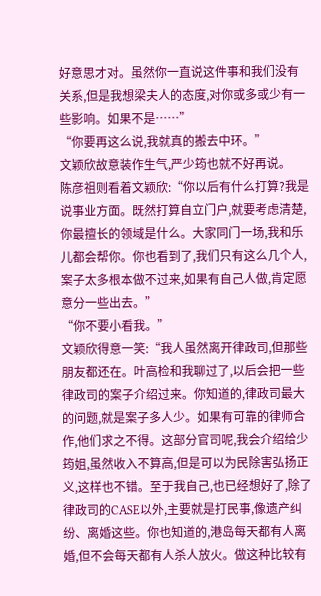好意思才对。虽然你一直说这件事和我们没有关系,但是我想梁夫人的态度,对你或多或少有一些影响。如果不是……”
“你要再这么说,我就真的搬去中环。”
文颖欣故意装作生气,严少筠也就不好再说。
陈彦祖则看着文颖欣:“你以后有什么打算?我是说事业方面。既然打算自立门户,就要考虑清楚,你最擅长的领域是什么。大家同门一场,我和乐儿都会帮你。你也看到了,我们只有这么几个人,案子太多根本做不过来,如果有自己人做,肯定愿意分一些出去。”
“你不要小看我。”
文颖欣得意一笑:“我人虽然离开律政司,但那些朋友都还在。叶高检和我聊过了,以后会把一些律政司的案子介绍过来。你知道的,律政司最大的问题,就是案子多人少。如果有可靠的律师合作,他们求之不得。这部分官司呢,我会介绍给少筠姐,虽然收入不算高,但是可以为民除害弘扬正义,这样也不错。至于我自己,也已经想好了,除了律政司的CASE以外,主要就是打民事,像遗产纠纷、离婚这些。你也知道的,港岛每天都有人离婚,但不会每天都有人杀人放火。做这种比较有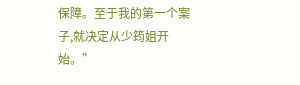保障。至于我的第一个案子,就决定从少筠姐开始。”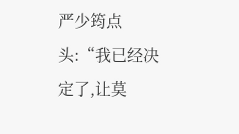严少筠点头:“我已经决定了,让莫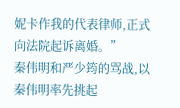妮卡作我的代表律师,正式向法院起诉离婚。”
秦伟明和严少筠的骂战,以秦伟明率先挑起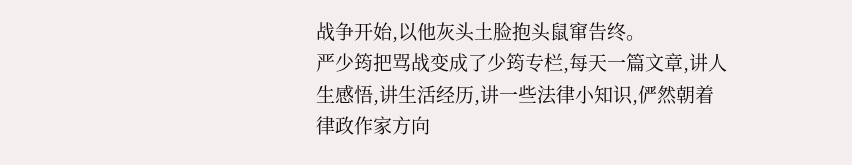战争开始,以他灰头土脸抱头鼠窜告终。
严少筠把骂战变成了少筠专栏,每天一篇文章,讲人生感悟,讲生活经历,讲一些法律小知识,俨然朝着律政作家方向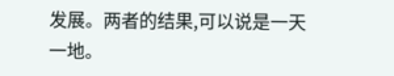发展。两者的结果,可以说是一天一地。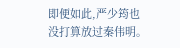即便如此,严少筠也没打算放过秦伟明。